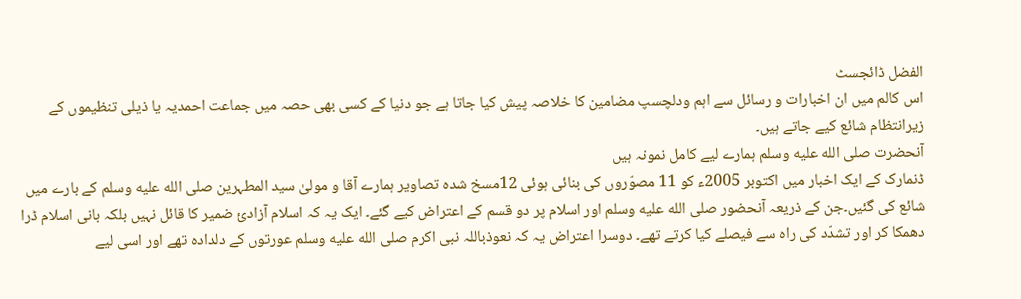الفضل ڈائجسٹ
اس کالم میں ان اخبارات و رسائل سے اہم ودلچسپ مضامین کا خلاصہ پیش کیا جاتا ہے جو دنیا کے کسی بھی حصہ میں جماعت احمدیہ یا ذیلی تنظیموں کے زیرانتظام شائع کیے جاتے ہیں۔
آنحضرت صلى الله عليه وسلم ہمارے لیے کامل نمونہ ہیں
ڈنمارک کے ایک اخبار میں اکتوبر 2005ء کو 11 مصوّروں کی بنائی ہوئی 12مسخ شدہ تصاویر ہمارے آقا و مولیٰ سید المطہرین صلى الله عليه وسلم کے بارے میں شائع کی گئیں۔جن کے ذریعہ آنحضور صلى الله عليه وسلم اور اسلام پر دو قسم کے اعتراض کیے گئے۔ ایک یہ کہ اسلام آزادیٔ ضمیر کا قائل نہیں بلکہ بانی اسلام ڈرا دھمکا کر اور تشدّد کی راہ سے فیصلے کیا کرتے تھے۔ دوسرا اعتراض یہ کہ نعوذباللہ نبی اکرم صلى الله عليه وسلم عورتوں کے دلدادہ تھے اور اسی لیے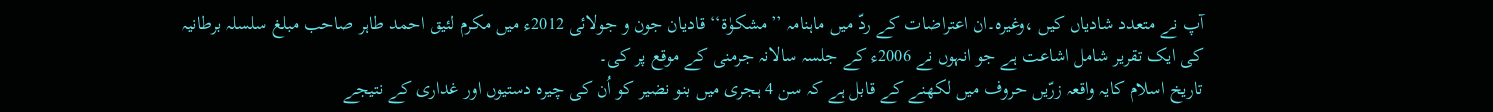آپ نے متعدد شادیاں کیں ،وغیرہ۔ان اعتراضات کے ردّ میں ماہنامہ ’’مشکوٰۃ‘‘ قادیان جون و جولائی 2012ء میں مکرم لئیق احمد طاہر صاحب مبلغ سلسلہ برطانیہ کی ایک تقریر شامل اشاعت ہے جو انہوں نے 2006ء کے جلسہ سالانہ جرمنی کے موقع پر کی۔
تاریخ اسلام کایہ واقعہ زرّیں حروف میں لکھنے کے قابل ہے کہ سن 4 ہجری میں بنو نضیر کو اُن کی چیرہ دستیوں اور غداری کے نتیجے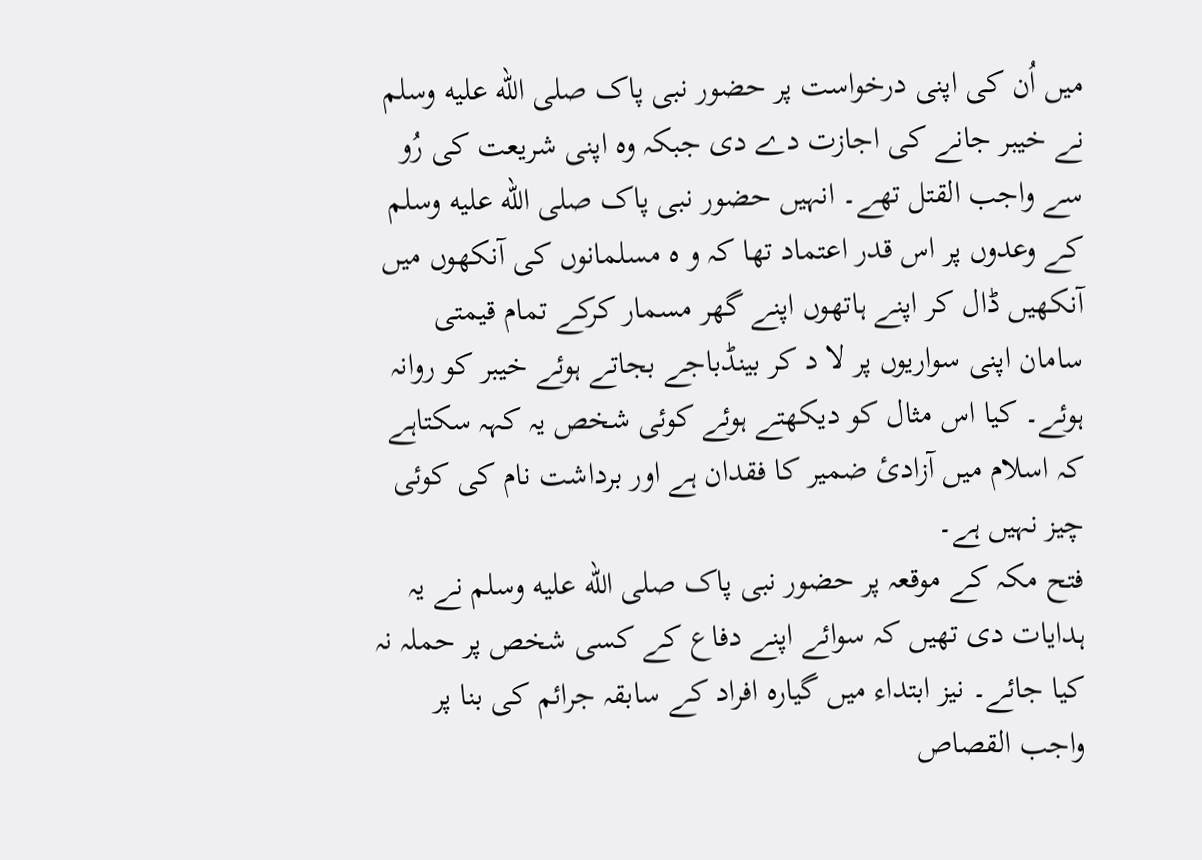میں اُن کی اپنی درخواست پر حضور نبی پاک صلى الله عليه وسلم نے خیبر جانے کی اجازت دے دی جبکہ وہ اپنی شریعت کی رُو سے واجب القتل تھے۔ انہیں حضور نبی پاک صلى الله عليه وسلم کے وعدوں پر اس قدر اعتماد تھا کہ و ہ مسلمانوں کی آنکھوں میں آنکھیں ڈال کر اپنے ہاتھوں اپنے گھر مسمار کرکے تمام قیمتی سامان اپنی سواریوں پر لا د کر بینڈباجے بجاتے ہوئے خیبر کو روانہ ہوئے۔ کیا اس مثال کو دیکھتے ہوئے کوئی شخص یہ کہہ سکتاہے کہ اسلام میں آزادیٔ ضمیر کا فقدان ہے اور برداشت نام کی کوئی چیز نہیں ہے۔
فتح مکہ کے موقعہ پر حضور نبی پاک صلى الله عليه وسلم نے یہ ہدایات دی تھیں کہ سوائے اپنے دفاع کے کسی شخص پر حملہ نہ کیا جائے۔ نیز ابتداء میں گیارہ افراد کے سابقہ جرائم کی بنا پر واجب القصاص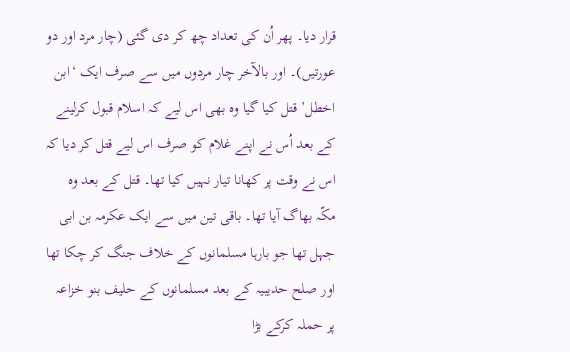قرار دیا۔ پھر اُن کی تعداد چھ کر دی گئی (چار مرد اور دو عورتیں)۔ اور بالآخر چار مردوں میں سے صرف ایک ‘ابن اخطل’ قتل کیا گیا وہ بھی اس لیے کہ اسلام قبول کرلینے کے بعد اُس نے اپنے غلام کو صرف اس لیے قتل کر دیا کہ اس نے وقت پر کھانا تیار نہیں کیا تھا۔ قتل کے بعد وہ مکّہ بھاگ آیا تھا۔ باقی تین میں سے ایک عکرمہ بن ابی جہل تھا جو بارہا مسلمانوں کے خلاف جنگ کر چکا تھا اور صلح حدیبیہ کے بعد مسلمانوں کے حلیف بنو خزاعہ پر حملہ کرکے بڑا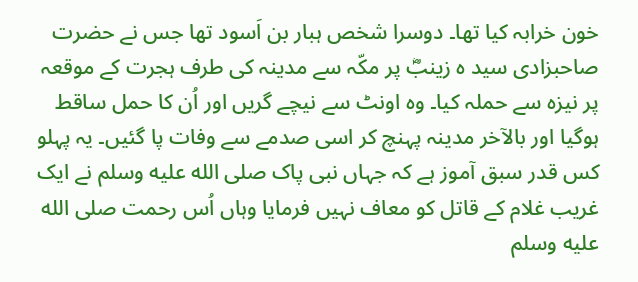خون خرابہ کیا تھا۔ دوسرا شخص ہبار بن اَسود تھا جس نے حضرت صاحبزادی سید ہ زینبؓ پر مکّہ سے مدینہ کی طرف ہجرت کے موقعہ پر نیزہ سے حملہ کیا۔ وہ اونٹ سے نیچے گریں اور اُن کا حمل ساقط ہوگیا اور بالآخر مدینہ پہنچ کر اسی صدمے سے وفات پا گئیں۔ یہ پہلو کس قدر سبق آموز ہے کہ جہاں نبی پاک صلى الله عليه وسلم نے ایک غریب غلام کے قاتل کو معاف نہیں فرمایا وہاں اُس رحمت صلى الله عليه وسلم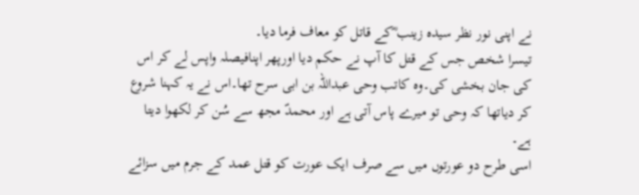نے اپنی نور نظر سیدہ زینب ؓکے قاتل کو معاف فرما دیا۔
تیسرا شخص جس کے قتل کا آپ نے حکم دیا اورپھر اپنافیصلہ واپس لے کر اس کی جان بخشی کی۔وہ کاتب وحی عبداللہ بن ابی سرح تھا۔اس نے یہ کہنا شروع کر دیاتھا کہ وحی تو میرے پاس آتی ہے اور محمدؐ مجھ سے سُن کر لکھوا دیتا ہے۔
اسی طرح دو عورتوں میں سے صرف ایک عورت کو قتل عمد کے جرم میں سزائے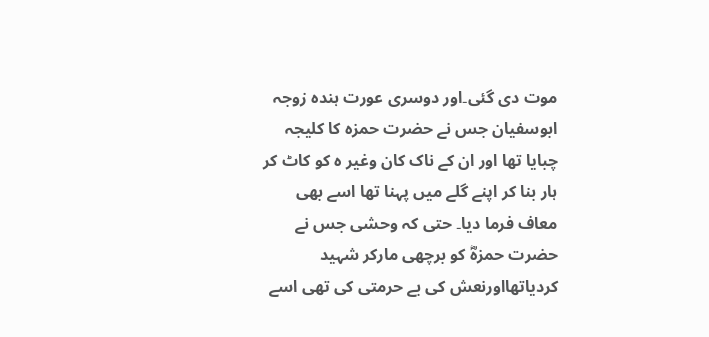موت دی گئی۔اور دوسری عورت ہندہ زوجہ ابوسفیان جس نے حضرت حمزہ کا کلیجہ چبایا تھا اور ان کے ناک کان وغیر ہ کو کاٹ کر ہار بنا کر اپنے گلے میں پہنا تھا اسے بھی معاف فرما دیا۔ حتی کہ وحشی جس نے حضرت حمزہؓ کو برچھی مارکر شہید کردیاتھااورنعش کی بے حرمتی کی تھی اسے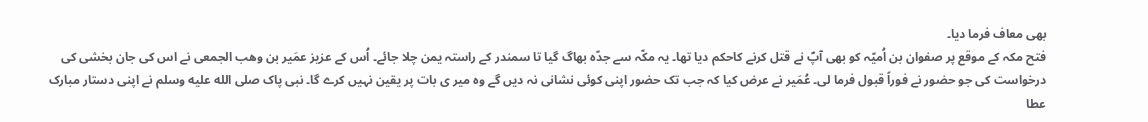بھی معاف فرما دیا۔
فتح مکہ کے موقع پر صفوان بن اُمیّہ کو بھی آپؐ نے قتل کرنے کاحکم دیا تھا۔ یہ مکّہ سے جدّہ بھاگ گیا تا سمندر کے راستہ یمن چلا جائے۔ اُس کے عزیز عمَیر بن وھب الجمعی نے اس کی جان بخشی کی درخواست کی جو حضور نے فوراً قبول فرما لی۔ عُمَیر نے عرض کیا کہ جب تک حضور اپنی کوئی نشانی نہ دیں گے وہ میر ی بات پر یقین نہیں کرے گا۔ نبی پاک صلى الله عليه وسلم نے اپنی دستار مبارک عطا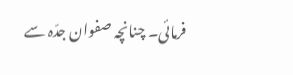فرمائی۔ چنانچہ صفوان جدّہ سے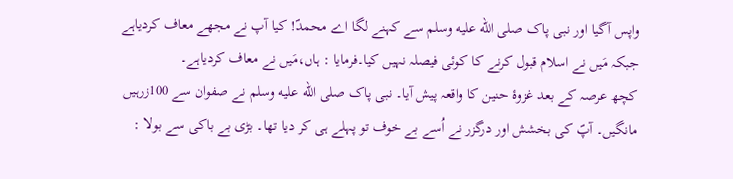واپس آگیا اور نبی پاک صلى الله عليه وسلم سے کہنے لگا اے محمدؐ! کیا آپ نے مجھے معاف کردیاہے جبکہ مَیں نے اسلام قبول کرنے کا کوئی فیصلہ نہیں کیا۔فرمایا : ہاں،مَیں نے معاف کردیاہے۔
کچھ عرصہ کے بعد غزوۂ حنین کا واقعہ پیش آیا۔ نبی پاک صلى الله عليه وسلم نے صفوان سے 100زرہیں مانگیں۔ آپؐ کی بخشش اور درگزر نے اُسے بے خوف تو پہلے ہی کر دیا تھا۔ بڑی بے باکی سے بولا :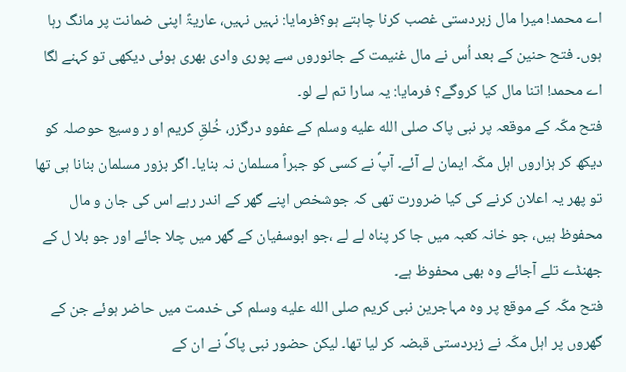اے محمد! میرا مال زبردستی غصب کرنا چاہتے ہو؟فرمایا: نہیں نہیں، عاریۃً اپنی ضمانت پر مانگ رہا ہوں۔ فتح حنین کے بعد اُس نے مال غنیمت کے جانوروں سے پوری وادی بھری ہوئی دیکھی تو کہنے لگا اے محمد! اتنا مال کیا کروگے؟ فرمایا: یہ سارا تم لے لو۔
فتح مکّہ کے موقعہ پر نبی پاک صلى الله عليه وسلم کے عفوو درگزر، خُلقِ کریم او ر وسیع حوصلہ کو دیکھ کر ہزاروں اہل مکّہ ایمان لے آئے۔ آپؐ نے کسی کو جبراً مسلمان نہ بنایا۔ اگر بزور مسلمان بنانا ہی تھا تو پھر یہ اعلان کرنے کی کیا ضرورت تھی کہ جوشخص اپنے گھر کے اندر رہے اس کی جان و مال محفوظ ہیں، جو خانہ کعبہ میں جا کر پناہ لے لے ،جو ابوسفیان کے گھر میں چلا جائے اور جو بلا ل کے جھنڈے تلے آجائے وہ بھی محفوظ ہے۔
فتح مکّہ کے موقع پر وہ مہاجرین نبی کریم صلى الله عليه وسلم کی خدمت میں حاضر ہوئے جن کے گھروں پر اہل مکّہ نے زبردستی قبضہ کر لیا تھا۔ لیکن حضور نبی پاکؐ نے ان کے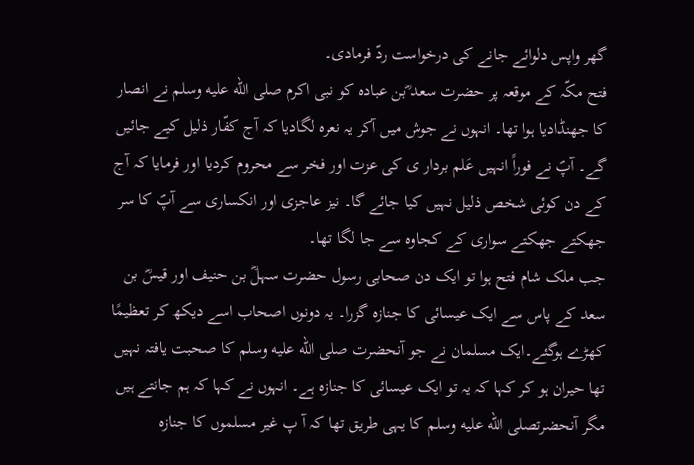گھر واپس دلوائے جانے کی درخواست ردّ فرمادی۔
فتح مکّہ کے موقعہ پر حضرت سعد ؓبن عبادہ کو نبی اکرم صلى الله عليه وسلم نے انصار کا جھنڈادیا ہوا تھا۔ انہوں نے جوش میں آکر یہ نعرہ لگادیا کہ آج کفّار ذلیل کیے جائیں گے۔ آپؐ نے فوراً انہیں عَلم بردار ی کی عزت اور فخر سے محروم کردیا اور فرمایا کہ آج کے دن کوئی شخص ذلیل نہیں کیا جائے گا۔ نیز عاجزی اور انکساری سے آپؐ کا سر جھکتے جھکتے سواری کے کجاوہ سے جا لگا تھا۔
جب ملک شام فتح ہوا تو ایک دن صحابی رسول حضرت سہلؓ بن حنیف اور قیسؓ بن سعد کے پاس سے ایک عیسائی کا جنازہ گزرا۔ یہ دونوں اصحاب اسے دیکھ کر تعظیمًا کھڑے ہوگئے۔ایک مسلمان نے جو آنحضرت صلى الله عليه وسلم کا صحبت یافتہ نہیں تھا حیران ہو کر کہا کہ یہ تو ایک عیسائی کا جنازہ ہے۔ انہوں نے کہا کہ ہم جانتے ہیں مگر آنحضرتصلى الله عليه وسلم کا یہی طریق تھا کہ آ پ غیر مسلموں کا جنازہ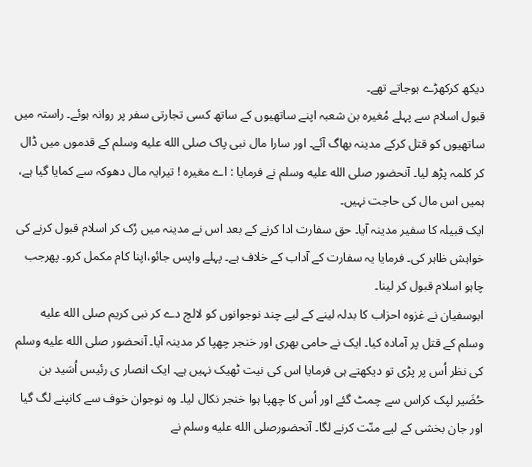دیکھ کرکھڑے ہوجاتے تھے۔
قبول اسلام سے پہلے مُغیرہ بن شعبہ اپنے ساتھیوں کے ساتھ کسی تجارتی سفر پر روانہ ہوئے۔ راستہ میں ساتھیوں کو قتل کرکے مدینہ بھاگ آئے۔ اور سارا مال نبی پاک صلى الله عليه وسلم کے قدموں میں ڈال کر کلمہ پڑھ لیا۔ آنحضور صلى الله عليه وسلم نے فرمایا : اے مغیرہ ! تیرایہ مال دھوکہ سے کمایا گیا ہے، ہمیں اس مال کی حاجت نہیں۔
ایک قبیلہ کا سفیر مدینہ آیا۔ حق سفارت ادا کرنے کے بعد اس نے مدینہ میں رُک کر اسلام قبول کرنے کی خواہش ظاہر کی۔ فرمایا یہ سفارت کے آداب کے خلاف ہے۔ پہلے واپس جائو،اپنا کام مکمل کرو۔ پھرجب چاہو اسلام قبول کر لینا۔
ابوسفیان نے غزوہ احزاب کا بدلہ لینے کے لیے چند نوجوانوں کو لالچ دے کر نبی کریم صلى الله عليه وسلم کے قتل پر آمادہ کیا۔ ایک نے حامی بھری اور خنجر چھپا کر مدینہ آیا۔ آنحضور صلى الله عليه وسلم کی نظر اُس پر پڑی تو دیکھتے ہی فرمایا اس کی نیت ٹھیک نہیں ہے۔ ایک انصار ی رئیس اُسَید بن حُضَیر لپک کراس سے چمٹ گئے اور اُس کا چھپا ہوا خنجر نکال لیا۔ وہ نوجوان خوف سے کانپنے لگ گیا اور جان بخشی کے لیے منّت کرنے لگا۔ آنحضورصلى الله عليه وسلم نے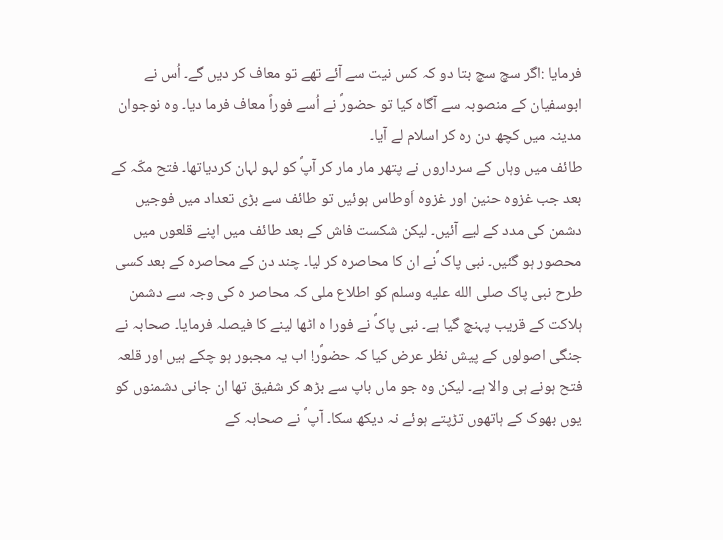فرمایا :اگر سچ سچ بتا دو کہ کس نیت سے آئے تھے تو معاف کر دیں گے۔ اُس نے ابوسفیان کے منصوبہ سے آگاہ کیا تو حضورؐ نے اُسے فوراً معاف فرما دیا۔ وہ نوجوان مدینہ میں کچھ دن رہ کر اسلام لے آیا۔
طائف میں وہاں کے سرداروں نے پتھر مار مار کر آپؐ کو لہو لہان کردیاتھا۔ فتح مکّہ کے بعد جب غزوہ حنین اور غزوہ اَوطاس ہوئیں تو طائف سے بڑی تعداد میں فوجیں دشمن کی مدد کے لیے آئیں۔ لیکن شکست فاش کے بعد طائف میں اپنے قلعوں میں محصور ہو گئیں۔ نبی پاک ؐنے ان کا محاصرہ کر لیا۔ چند دن کے محاصرہ کے بعد کسی طرح نبی پاک صلى الله عليه وسلم کو اطلاع ملی کہ محاصر ہ کی وجہ سے دشمن ہلاکت کے قریب پہنچ گیا ہے۔ نبی پاکؐ نے فورا ہ اٹھا لینے کا فیصلہ فرمایا۔ صحابہ نے جنگی اصولوں کے پیش نظر عرض کیا کہ حضوؐر! اب یہ مجبور ہو چکے ہیں اور قلعہ فتح ہونے ہی والا ہے۔ لیکن وہ جو ماں باپ سے بڑھ کر شفیق تھا ان جانی دشمنوں کو یوں بھوک کے ہاتھوں تڑپتے ہوئے نہ دیکھ سکا۔ آپ ؐ نے صحابہ کے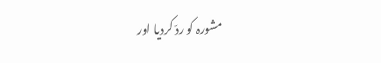مشورہ کو ردّ کردیا اور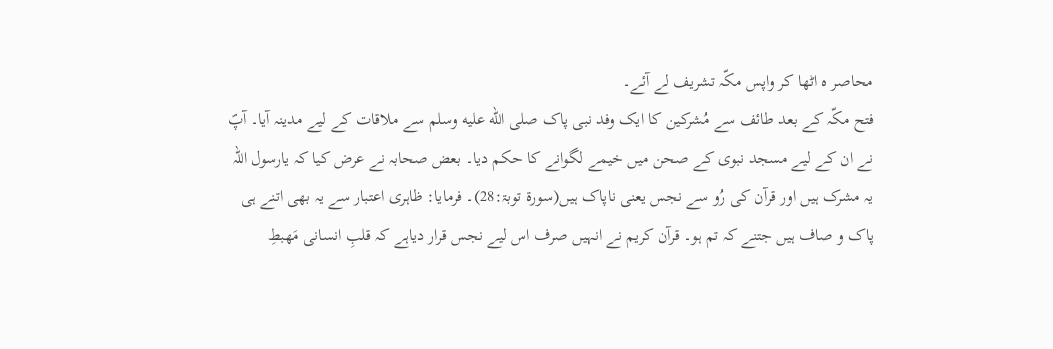محاصر ہ اٹھا کر واپس مکّہ تشریف لے آئے۔
فتح مکّہ کے بعد طائف سے مُشرکین کا ایک وفد نبی پاک صلى الله عليه وسلم سے ملاقات کے لیے مدینہ آیا۔ آپؐ نے ان کے لیے مسجد نبوی کے صحن میں خیمے لگوانے کا حکم دیا۔ بعض صحابہ نے عرض کیا کہ یارسول اللہ یہ مشرک ہیں اور قرآن کی رُو سے نجس یعنی ناپاک ہیں(سورۃ توبۃ:28)۔ فرمایا: ظاہری اعتبار سے یہ بھی اتنے ہی پاک و صاف ہیں جتنے کہ تم ہو۔ قرآن کریم نے انہیں صرف اس لیے نجس قرار دیاہے کہ قلبِ انسانی مَھبطِ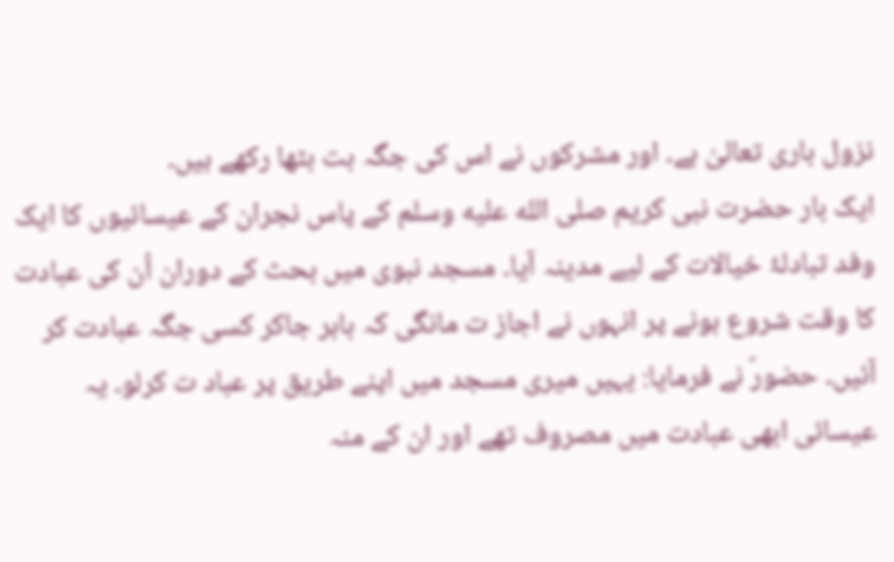نزول باری تعالیٰ ہے۔ اور مشرکوں نے اس کی جگہ بت بٹھا رکھے ہیں۔
ایک بار حضرت نبی کریم صلى الله عليه وسلم کے پاس نجران کے عیسائیوں کا ایک وفد تبادلۂ خیالات کے لیے مدینہ آیا۔ مسجد نبوی میں بحث کے دوران اُن کی عبادت کا وقت شروع ہونے پر انہوں نے اجاز ت مانگی کہ باہر جاکر کسی جگہ عبادت کر آئیں۔ حضورؐ نے فرمایا: یہیں میری مسجد میں اپنے طریق پر عباد ت کرلو۔ یہ عیسائی ابھی عبادت میں مصروف تھے اور ان کے منہ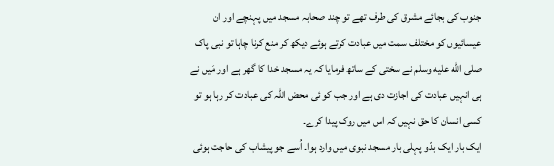جنوب کی بجائے مشرق کی طرف تھے تو چند صحابہ مسجد میں پہنچے اور ان عیسائیوں کو مختلف سمت میں عبادت کرتے ہوئے دیکھ کر منع کرنا چاہا تو نبی پاک صلى الله عليه وسلم نے سختی کے ساتھ فرمایا کہ یہ مسجد خدا کا گھر ہے اور مَیں نے ہی انہیں عبادت کی اجازت دی ہے اور جب کو ئی محض اللہ کی عبادت کر رہا ہو تو کسی انسان کا حق نہیں کہ اس میں روک پیدا کرے۔
ایک بار ایک بدّو پہلی بار مسجد نبوی میں وارد ہوا۔ اُسے جو پیشاب کی حاجت ہوئی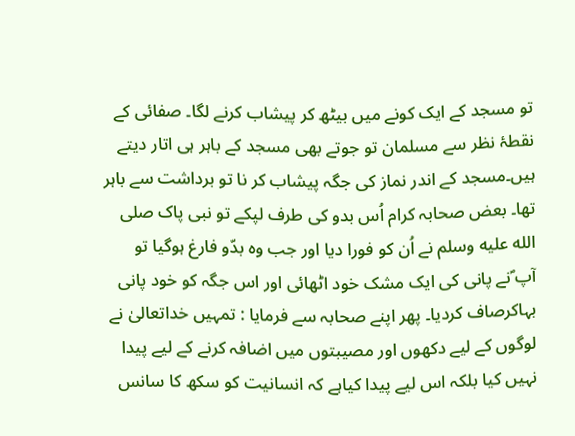تو مسجد کے ایک کونے میں بیٹھ کر پیشاب کرنے لگا۔ صفائی کے نقطۂ نظر سے مسلمان تو جوتے بھی مسجد کے باہر ہی اتار دیتے ہیں۔مسجد کے اندر نماز کی جگہ پیشاب کر نا تو برداشت سے باہر تھا۔ بعض صحابہ کرام اُس بدو کی طرف لپکے تو نبی پاک صلى الله عليه وسلم نے اُن کو فورا دیا اور جب وہ بدّو فارغ ہوگیا تو آپ ؐنے پانی کی ایک مشک خود اٹھائی اور اس جگہ کو خود پانی بہاکرصاف کردیا۔ پھر اپنے صحابہ سے فرمایا : تمہیں خداتعالیٰ نے لوگوں کے لیے دکھوں اور مصیبتوں میں اضافہ کرنے کے لیے پیدا نہیں کیا بلکہ اس لیے پیدا کیاہے کہ انسانیت کو سکھ کا سانس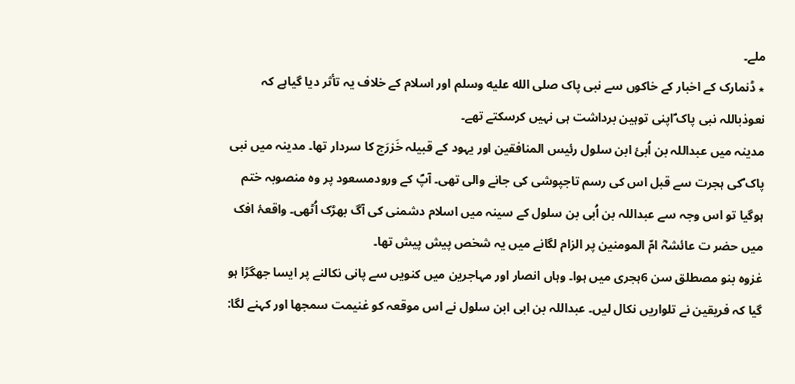ملے۔
٭ ڈنمارک کے اخبار کے خاکوں سے نبی پاک صلى الله عليه وسلم اور اسلام کے خلاف یہ تأثر دیا گیاہے کہ نعوذباللہ نبی پاک ؐاپنی توہین برداشت ہی نہیں کرسکتے تھے۔
مدینہ میں عبداللہ بن اُبیٔ ابن سلول رئیس المنافقین اور یہود کے قبیلہ خَزرَج کا سردار تھا۔ مدینہ میں نبی پاک ؐکی ہجرت سے قبل اس کی رسم تاجپوشی کی جانے والی تھی۔ آپؐ کے ورودمسعود پر وہ منصوبہ ختم ہوگیا تو اس وجہ سے عبداللہ بن اُبی بن سلول کے سینہ میں اسلام دشمنی کی آگ بھڑک اُٹھی۔ واقعۂ افک میں حضر ت عائشہؓ امّ المومنین پر الزام لگانے میں یہ شخص پیش پیش تھا۔
غزوہ بنو مصطلق سن 6ہجری میں ہوا۔ وہاں انصار اور مہاجرین میں کنویں سے پانی نکالنے پر ایسا جھگڑا ہو گیا کہ فریقین نے تلواریں نکال لیں۔ عبداللہ بن ابی ابن سلول نے اس موقعہ کو غنیمت سمجھا اور کہنے لگا: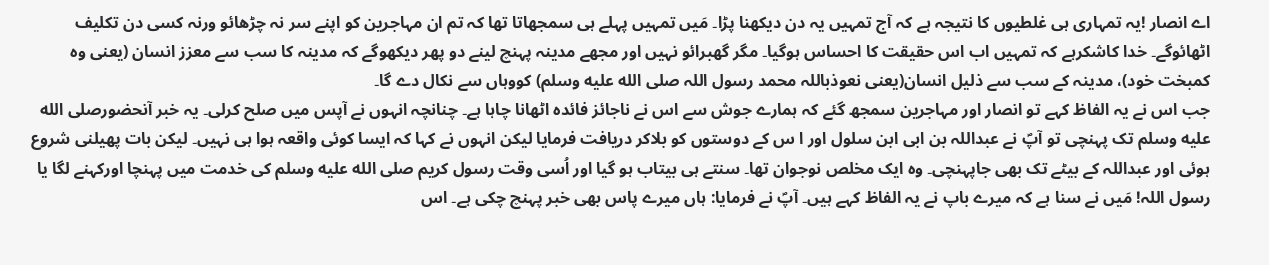اے انصار !یہ تمہاری ہی غلطیوں کا نتیجہ ہے کہ آج تمہیں یہ دن دیکھنا پڑا۔ مَیں تمہیں پہلے ہی سمجھاتا تھا کہ تم ان مہاجرین کو اپنے سر نہ چڑھائو ورنہ کسی دن تکلیف اٹھائوگے۔ خدا کاشکرہے کہ تمہیں اب اس حقیقت کا احساس ہوگیا۔ مگر گھبرائو نہیں اور مجھے مدینہ پہنچ لینے دو پھر دیکھوگے کہ مدینہ کا سب سے معزز انسان (یعنی وہ کمبخت خود)، مدینہ کے سب سے ذلیل انسان(یعنی نعوذباللہ محمد رسول اللہ صلى الله عليه وسلم) کووہاں سے نکال دے گا۔
جب اس نے یہ الفاظ کہے تو انصار اور مہاجرین سمجھ گئے کہ ہمارے جوش سے اس نے ناجائز فائدہ اٹھانا چاہا ہے۔ چنانچہ انہوں نے آپس میں صلح کرلی۔ یہ خبر آنحضورصلى الله عليه وسلم تک پہنچی تو آپؐ نے عبداللہ بن ابی ابن سلول اور ا س کے دوستوں کو بلاکر دریافت فرمایا لیکن انہوں نے کہا کہ ایسا کوئی واقعہ ہوا ہی نہیں۔ لیکن بات پھیلنی شروع ہوئی اور عبداللہ کے بیٹے تک بھی جاپہنچی۔ وہ ایک مخلص نوجوان تھا۔ سنتے ہی بیتاب ہو گیا اور اُسی وقت رسول کریم صلى الله عليه وسلم کی خدمت میں پہنچا اورکہنے لگا یا رسول اللہ! مَیں نے سنا ہے کہ میرے باپ نے یہ الفاظ کہے ہیں۔ آپؐ نے فرمایا: ہاں میرے پاس بھی خبر پہنچ چکی ہے۔ اس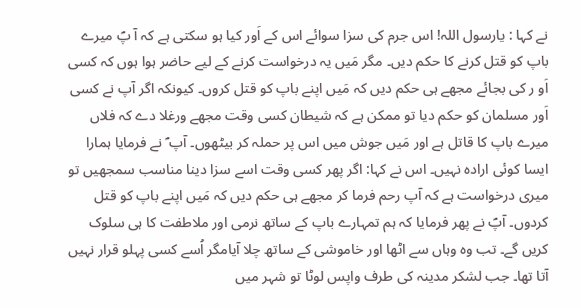نے کہا : یارسول اللہ! اس جرم کی سزا سوائے اس کے اَور کیا ہو سکتی ہے کہ آ پؐ میرے باپ کو قتل کرنے کا حکم دیں۔ مگر مَیں یہ درخواست کرنے کے لیے حاضر ہوا ہوں کہ کسی اَو ر کی بجائے مجھے ہی حکم دیں کہ مَیں اپنے باپ کو قتل کروں۔ کیونکہ اگر آپ نے کسی اَور مسلمان کو حکم دیا تو ممکن ہے کہ شیطان کسی وقت مجھے ورغلا دے کہ فلاں میرے باپ کا قاتل ہے اور مَیں جوش میں اس پر حملہ کر بیٹھوں۔ آپ ؐ نے فرمایا ہمارا ایسا کوئی ارادہ نہیں۔ اس نے کہا: اگر پھر کسی وقت اسے سزا دینا مناسب سمجھیں تو میری درخواست ہے کہ آپ رحم فرما کر مجھے ہی حکم دیں کہ مَیں اپنے باپ کو قتل کردوں۔ آپؐ نے پھر فرمایا کہ ہم تمہارے باپ کے ساتھ نرمی اور ملاطفت کا ہی سلوک کریں گے۔ تب وہ وہاں سے اٹھا اور خاموشی کے ساتھ چلا آیامگر اُسے کسی پہلو قرار نہیں آتا تھا۔ جب لشکر مدینہ کی طرف واپس لوٹا تو شہر میں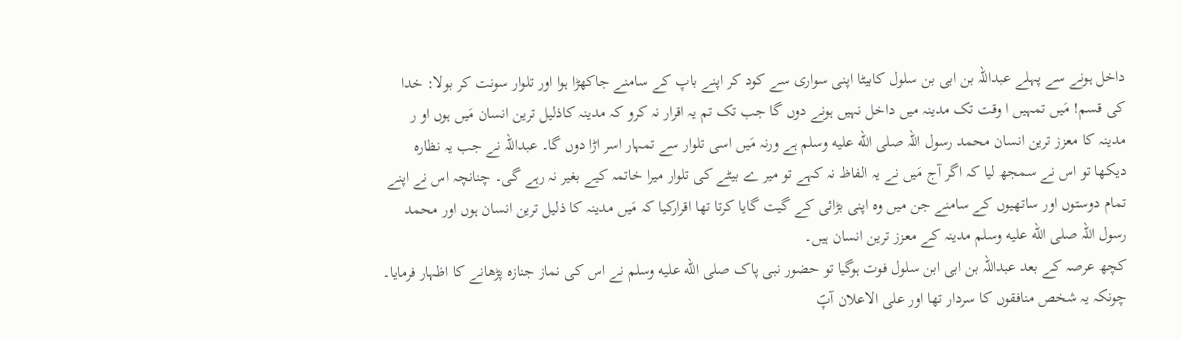داخل ہونے سے پہلے عبداللہ بن ابی بن سلول کابیٹا اپنی سواری سے کود کر اپنے باپ کے سامنے جاکھڑا ہوا اور تلوار سونت کر بولا: خدا کی قسم! مَیں تمہیں ا وقت تک مدینہ میں داخل نہیں ہونے دوں گا جب تک تم یہ اقرار نہ کرو کہ مدینہ کاذلیل ترین انسان مَیں ہوں او ر مدینہ کا معزز ترین انسان محمد رسول اللہ صلى الله عليه وسلم ہے ورنہ مَیں اسی تلوار سے تمہار اسر اڑا دوں گا۔ عبداللہ نے جب یہ نظارہ دیکھا تو اس نے سمجھ لیا کہ اگر آج مَیں نے یہ الفاظ نہ کہے تو میر ے بیٹے کی تلوار میرا خاتمہ کیے بغیر نہ رہے گی۔ چنانچہ اس نے اپنے تمام دوستوں اور ساتھیوں کے سامنے جن میں وہ اپنی بڑائی کے گیت گایا کرتا تھا اقرارکیا کہ مَیں مدینہ کا ذلیل ترین انسان ہوں اور محمد رسول اللہ صلى الله عليه وسلم مدینہ کے معزز ترین انسان ہیں۔
کچھ عرصہ کے بعد عبداللہ بن ابی ابن سلول فوت ہوگیا تو حضور نبی پاک صلى الله عليه وسلم نے اس کی نماز جنازہ پڑھانے کا اظہار فرمایا۔ چونکہ یہ شخص منافقوں کا سردار تھا اور علی الاعلان آپؐ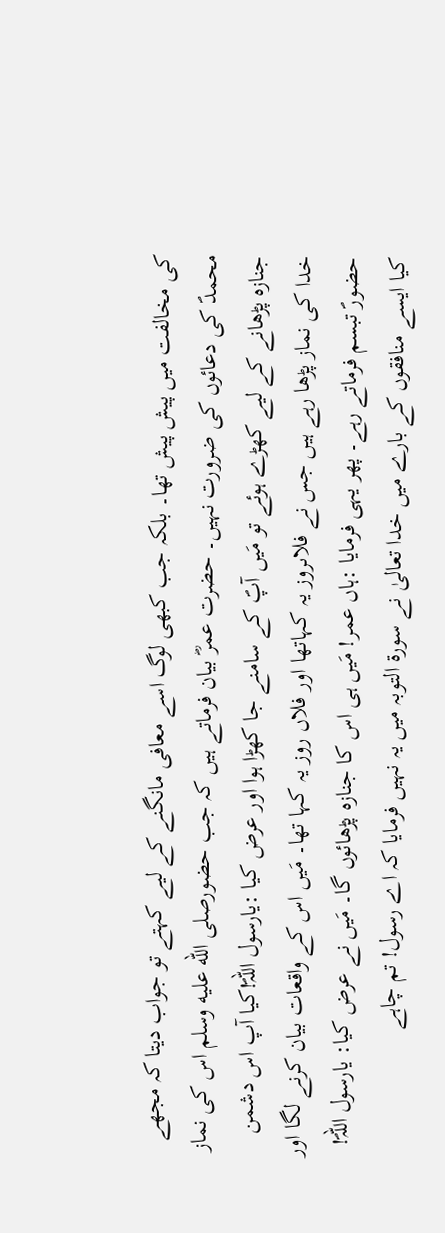کی مخالفت میں پیش پیش تھا۔ بلکہ جب کبھی لوگ اسے معافی مانگنے کے لیے کہتے تو جواب دیتا کہ مجھے محمدؐ کی دعائوں کی ضرورت نہیں۔ حضرت عمرؓ بیان فرماتے ہیں کہ جب حضورصلى الله عليه وسلم اس کی نماز جنازہ پڑھانے کے لیے کھڑے ہوئے تو مَیں آپؐ کے سامنے جا کھڑا ہوا اور عرض کیا :یارسول اللہؐ!کیا آپ اس دشمن خدا کی نماز پڑھا رہے ہیں جس نے فلاںروز یہ کہاتھا اور فلاں روز یہ کہا تھا۔ مَیں اس کے واقعات بیان کرنے لگا اور حضورؐ تبسم فرماتے رہے۔ پھر یہی فرمایا :ہاں عمر! مَیں ہی اس کا جنازہ پڑھائوں گا۔ مَیں نے عرض کیا: یارسول اللہؐ! کیا ایسے منافقوں کے بارے میں خدا تعالیٰ نے سورۃ التوبہ میں یہ نہیں فرمایا کہ اے رسول! تم چاہے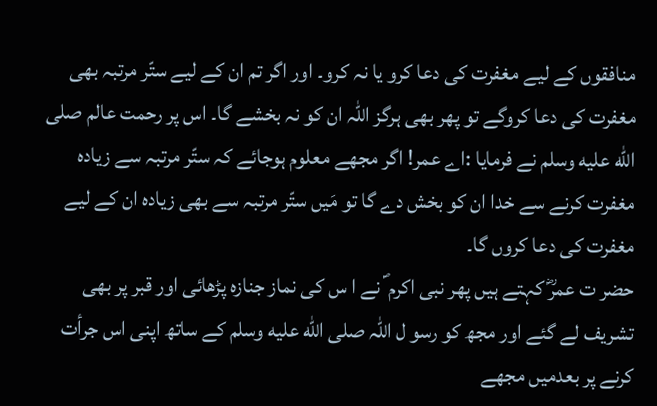منافقوں کے لیے مغفرت کی دعا کرو یا نہ کرو۔ اور اگر تم ان کے لیے ستّر مرتبہ بھی مغفرت کی دعا کروگے تو پھر بھی ہرگز اللہ ان کو نہ بخشے گا۔ اس پر رحمت عالم صلى الله عليه وسلم نے فرمایا :اے عمر! اگر مجھے معلوم ہوجائے کہ ستّر مرتبہ سے زیادہ مغفرت کرنے سے خدا ان کو بخش دے گا تو مَیں ستّر مرتبہ سے بھی زیادہ ان کے لیے مغفرت کی دعا کروں گا۔
حضر ت عمرؓ کہتے ہیں پھر نبی اکرم ؐ نے ا س کی نماز جنازہ پڑھائی اور قبر پر بھی تشریف لے گئے اور مجھ کو رسو ل اللہ صلى الله عليه وسلم کے ساتھ اپنی اس جرأت کرنے پر بعدمیں مجھے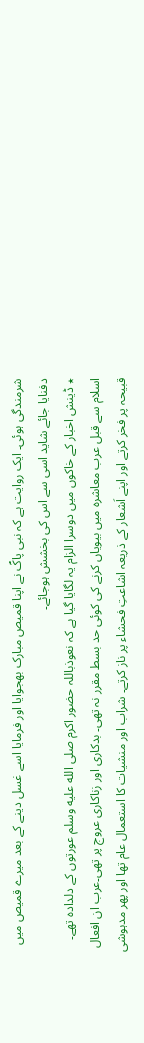شرمندگی ہوئی۔ ایک روایت ہے کہ نبی پاکؐ نے اپنا قمیص مبارک بھجوایا اور فرمایا اسے غسل دینے کے بعد میرے قمیص میں دفنایا جائے شاید اسی سے اس کی بخشش ہوجائے۔
٭ ڈینش اخبار کے خاکوں میں دوسرا الزام یہ لگایا گیا ہے کہ نعوذباللہ حضور اکرم صلى الله عليه وسلم عورتوں کے دلدادہ تھے۔
اسلام سے قبل عرب معاشرہ میں بیویاں کرنے کی کوئی حد بسط مقرر نہ تھی۔ بدکاری اور زناکاری عروج پر تھی۔عرب ان افعال قبیحہ پر فخر کرتے اور اپنے اَشعار کے ذریعہ اشاعتِ فحشاء پر ناز کرتے۔ شراب اور منشیات کا استعمال عام تھا اور پھر مدہوشی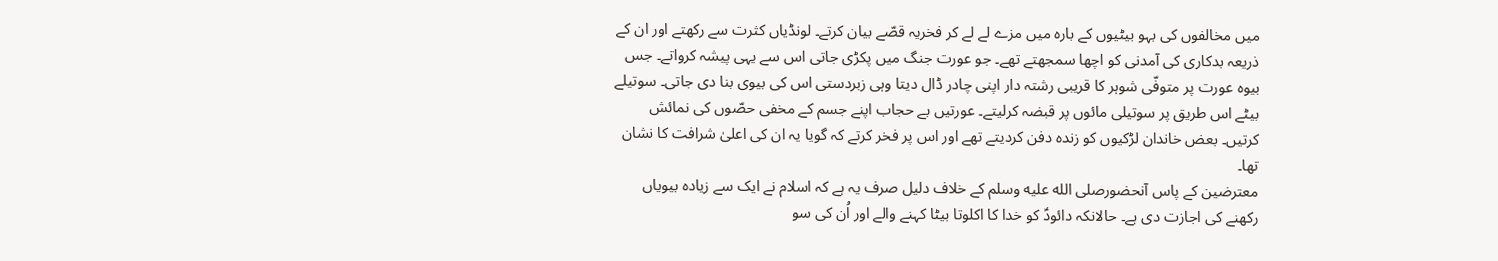میں مخالفوں کی بہو بیٹیوں کے بارہ میں مزے لے لے کر فخریہ قصّے بیان کرتے۔ لونڈیاں کثرت سے رکھتے اور ان کے ذریعہ بدکاری کی آمدنی کو اچھا سمجھتے تھے۔ جو عورت جنگ میں پکڑی جاتی اس سے یہی پیشہ کرواتے۔ جس بیوہ عورت پر متوفّی شوہر کا قریبی رشتہ دار اپنی چادر ڈال دیتا وہی زبردستی اس کی بیوی بنا دی جاتی۔ سوتیلے بیٹے اس طریق پر سوتیلی مائوں پر قبضہ کرلیتے۔ عورتیں بے حجاب اپنے جسم کے مخفی حصّوں کی نمائش کرتیں۔ بعض خاندان لڑکیوں کو زندہ دفن کردیتے تھے اور اس پر فخر کرتے کہ گویا یہ ان کی اعلیٰ شرافت کا نشان تھا۔
معترضین کے پاس آنحضورصلى الله عليه وسلم کے خلاف دلیل صرف یہ ہے کہ اسلام نے ایک سے زیادہ بیویاں رکھنے کی اجازت دی ہے۔ حالانکہ دائودؑ کو خدا کا اکلوتا بیٹا کہنے والے اور اُن کی سو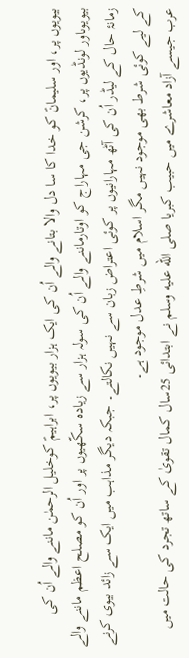بیویوں پر، اور سلیمانؑ کو خدا کا سا دل والا بتانے والے اُن کی ایک ہزار بیویوں پر، ابراہیمؑ کوخلیل الرحمٰن ماننے والے اُن کی بیویوںاور لونڈیوں پر، کرشن جی مہاراج کو اوتارماننے والے اُن کی سولہ ہزار سے زیادہ سکّھیوں پر اور اُن کو مصلح اعظم ماننے والے زمانۂ حال کے لیڈر اُن کی آٹھ مہارانیوں پر کوئی اعتراض زبان سے نہیں نکالتے۔ جبکہ دیگر مذاہب میں ایک سے زائد بیوی کرنے کے لیے کوئی شرط بھی موجود نہیں مگر اسلام میں شرطِ عدل موجود ہے۔
عرب جیسے آزاد معاشرے میں حبیب کبریا صلى الله عليه وسلم نے ابتدائی 25سال کمال تقویٰ کے ساتھ تجرد کی حالت میں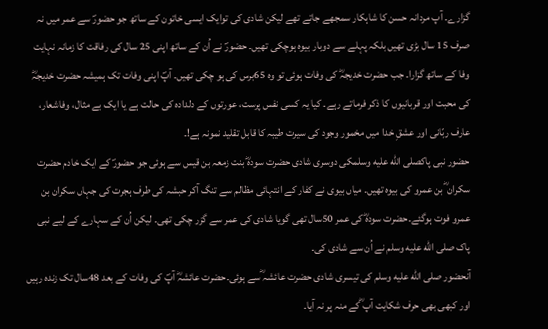گزارے۔ آپ مردانہ حسن کا شاہکار سمجھے جاتے تھے لیکن شادی کی توایک ایسی خاتون کے ساتھ جو حضورؐ سے عمر میں نہ صرف 15 سال بڑی تھیں بلکہ پہلے سے دوبار بیوہ ہوچکی تھیں۔ حضورؐ نے اُن کے ساتھ اپنی 25 سال کی رفاقت کا زمانہ نہایت وفا کے ساتھ گزارا۔ جب حضرت خدیجہؓ کی وفات ہوئی تو وہ 65برس کی ہو چکی تھیں۔ آپؐ اپنی وفات تک ہمیشہ حضرت خدیجہؓ کی محبت اور قربانیوں کا ذکر فرماتے رہے۔ کیا یہ کسی نفس پرست، عورتوں کے دلدادہ کی حالت ہے یا ایک بے مثال، وفاشعار، عارف ربّانی اور عشقِ خدا میں مخمور وجود کی سیرت طیبہ کا قابل تقلید نمونہ ہے!۔
حضور نبی پاکصلى الله عليه وسلمکی دوسری شادی حضرت سودہؓ بنت زمعہ بن قیس سے ہوئی جو حضورؐ کے ایک خادم حضرت سکران ؓ بن عمرو کی بیوہ تھیں۔ میاں بیوی نے کفار کے انتہائی مظالم سے تنگ آکر حبشہ کی طرف ہجرت کی جہاں سکران بن عمرو فوت ہوگئے۔حضرت سودہؓ کی عمر 50سال تھی گویا شادی کی عمر سے گزر چکی تھی۔ لیکن اُن کے سہارے کے لیے نبی پاک صلى الله عليه وسلم نے اُن سے شادی کی۔
آنحضور صلى الله عليه وسلم کی تیسری شادی حضرت عائشہ ؓسے ہوئی۔حضرت عائشہؓ آپؐ کی وفات کے بعد 48سال تک زندہ رہیں اور کبھی بھی حرف شکایت آپ ؓکے منہ پر نہ آیا۔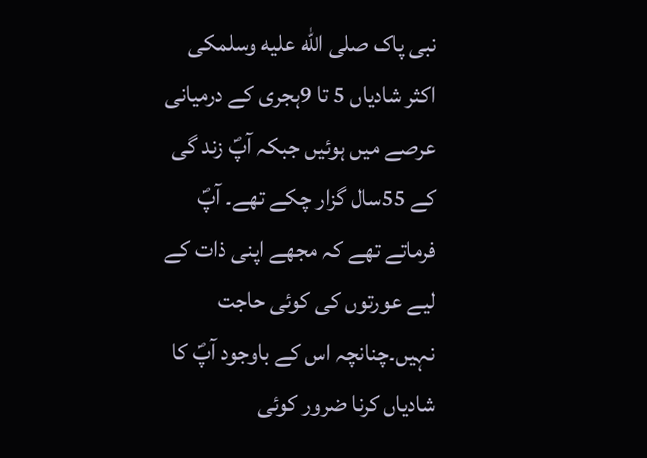نبی پاک صلى الله عليه وسلمکی اکثر شادیاں 5 تا 9ہجری کے درمیانی عرصے میں ہوئیں جبکہ آپؐ زند گی کے 55سال گزار چکے تھے۔ آپؐ فرماتے تھے کہ مجھے اپنی ذات کے لیے عورتوں کی کوئی حاجت نہیں۔چنانچہ اس کے باوجود آپؐ کا شادیاں کرنا ضرور کوئی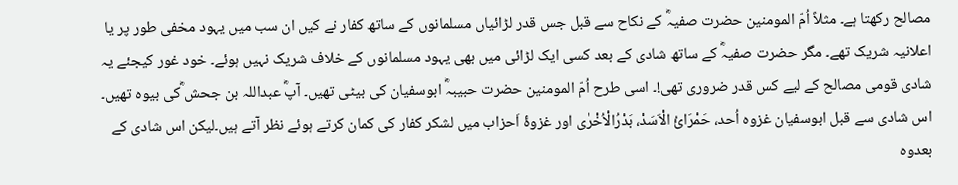مصالح رکھتا ہے۔ مثلاً اُمّ المومنین حضرت صفیہؓ کے نکاح سے قبل جس قدر لڑائیاں مسلمانوں کے ساتھ کفار نے کیں ان سب میں یہود مخفی طور پر یا اعلانیہ شریک تھے۔ مگر حضرت صفیہؓ کے ساتھ شادی کے بعد کسی ایک لڑائی میں بھی یہود مسلمانوں کے خلاف شریک نہیں ہوئے۔ خود غور کیجئے یہ شادی قومی مصالح کے لیے کس قدر ضروری تھی!۔ اسی طرح اُمّ المومنین حضرت حبیبہؓ ابوسفیان کی بیٹی تھیں۔ آپؓ عبداللہ بن جحش ؓکی بیوہ تھیں۔ اس شادی سے قبل ابوسفیان غزوہ اُحد، حَمْرَائُ الْاَسَدْ، بَدْرُالْاُخْرٰی اور غزوۂ اَحزاب میں لشکر کفار کی کمان کرتے ہوئے نظر آتے ہیں۔لیکن اس شادی کے بعدوہ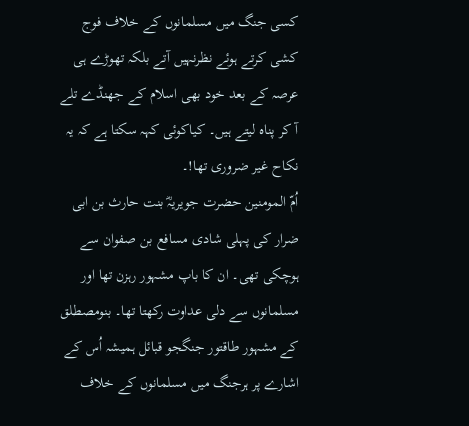کسی جنگ میں مسلمانوں کے خلاف فوج کشی کرتے ہوئے نظرنہیں آتے بلکہ تھوڑے ہی عرصہ کے بعد خود بھی اسلام کے جھنڈے تلے آ کر پناہ لیتے ہیں۔ کیاکوئی کہہ سکتا ہے کہ یہ نکاح غیر ضروری تھا!۔
اُمّ المومنین حضرت جویریہؓ بنت حارث بن ابی ضرار کی پہلی شادی مسافع بن صفوان سے ہوچکی تھی۔ ان کا باپ مشہور رہزن تھا اور مسلمانوں سے دلی عداوت رکھتا تھا۔ بنومصطلق کے مشہور طاقتور جنگجو قبائل ہمیشہ اُس کے اشارے پر ہرجنگ میں مسلمانوں کے خلاف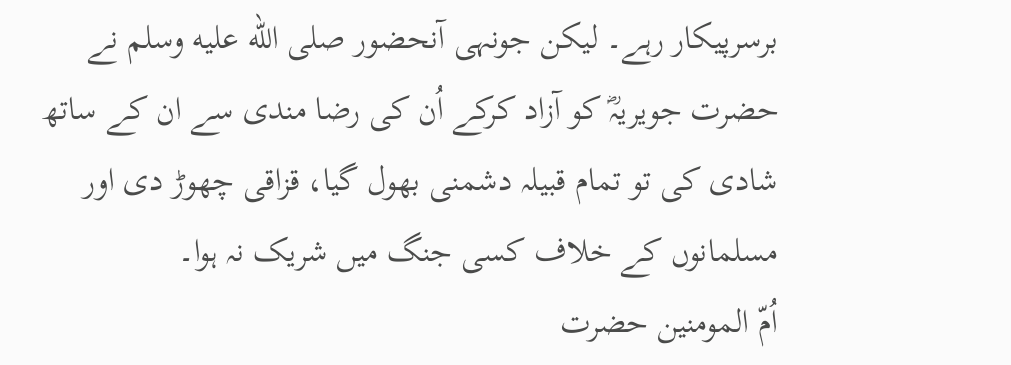برسرپیکار رہے۔ لیکن جونہی آنحضور صلى الله عليه وسلم نے حضرت جویریہؓ کو آزاد کرکے اُن کی رضا مندی سے ان کے ساتھ شادی کی تو تمام قبیلہ دشمنی بھول گیا، قزاقی چھوڑ دی اور مسلمانوں کے خلاف کسی جنگ میں شریک نہ ہوا۔
اُمّ المومنین حضرت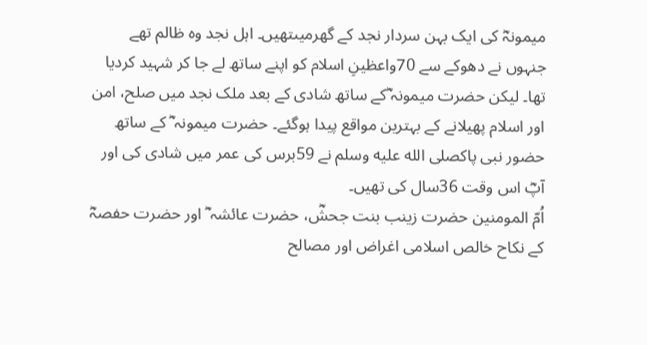میمونہؓ کی ایک بہن سردار نجد کے گھرمیںتھیں۔ اہل نجد وہ ظالم تھے جنہوں نے دھوکے سے 70واعظینِ اسلام کو اپنے ساتھ لے جا کر شہید کردیا تھا۔ لیکن حضرت میمونہ ؓکے ساتھ شادی کے بعد ملک نجد میں صلح، امن اور اسلام پھیلانے کے بہترین مواقع پیدا ہوگئے۔ حضرت میمونہ ؓ کے ساتھ حضور نبی پاکصلى الله عليه وسلم نے 59برس کی عمر میں شادی کی اور آپؓ اس وقت 36سال کی تھیں۔
اُمّ المومنین حضرت زینب بنت جحشؓ، حضرت عائشہ ؓ اور حضرت حفصہؓ کے نکاح خالص اسلامی اغراض اور مصالح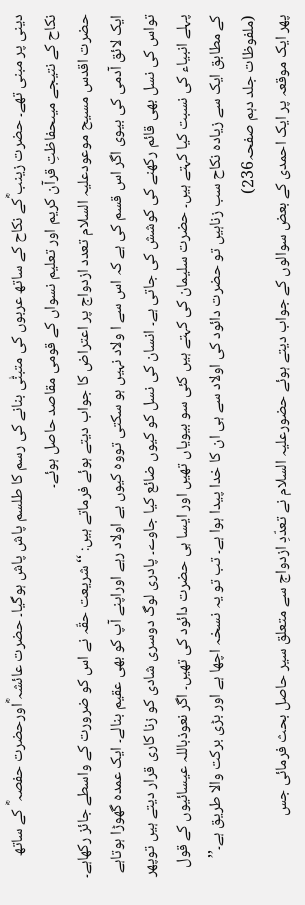دینی پر مبنی تھے۔ حضرت زینب ؓکے نکاح کے ساتھ عربوں کی متبنّٰی بنانے کی رسم کا طلسم پاش پاش ہوگیا۔ حضرت عائشہ ؓاورحضرت حفصہ ؓ کے ساتھ نکاح کے نتیجے میںحفاظتِ قرآن کریم اور تعلیم نسواں کے قومی مقاصد حاصل ہوئے۔
حضرت اقدس مسیح موعودعلیہ السلام تعدد ازدواج پر اعتراض کا جواب دیتے ہوئے فرماتے ہیں: ‘‘شریعت حقّہ نے اس کو ضرورت کے واسطے جائز رکھاہے۔ ایک لائق آدمی کی بیوی اگر اس قسم کی ہے کہ اس سے ا ولاد نہیں ہو سکتی تووہ کیوں بے اولاد رہے اوراپنے آپ کو بھی عقیم بنالے۔ ایک عمدہ گھوڑا ہوتاہے تواس کی نسل بھی قائم رکھنے کی کوشش کی جاتی ہے۔ انسان کی نسل کو کیوں ضائع کیا جاوے۔ پادری لوگ دوسری شادی کو زنا کاری قرار دیتے ہیں توپھر پہلے انبیاء کی نسبت کیا کہتے ہیں۔ حضرت سلیمان کی کہتے ہیں کئی سو بیویاں تھیں اور ایسا ہی حضرت دائود کی تھیں۔ اگر نعوذباللہ عیسائیوں کے قول کے مطابق ایک سے زیادہ نکاح سب زناہیں تو حضرت دائود کی اولاد سے ہی ان کا خدا پیدا ہوا ہے۔ تب تو یہ نسخہ اچھا ہے اور بڑی برکت والا طریق ہے۔’’
(ملفوظات جلد دہم صفحہ236)
پھر ایک موقعہ پر ایک احمدی کے بعض سوالوں کے جواب دیتے ہوئے حضورعلیہ السلام نے تعدّدِ ازدواج سے متعلق سیر حاصل بحث فرمائی جس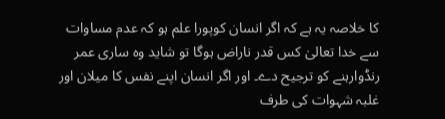کا خلاصہ یہ ہے کہ اگر انسان کوپورا علم ہو کہ عدم مساوات سے خدا تعالیٰ کس قدر ناراض ہوگا تو شاید وہ ساری عمر رنڈوارہنے کو ترجیح دے۔ اور اگر انسان اپنے نفس کا میلان اور غلبہ شہوات کی طرف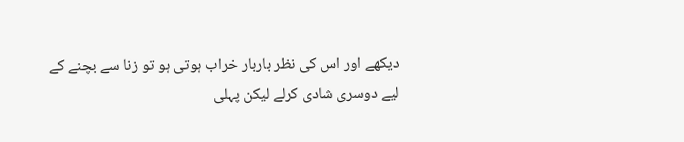دیکھے اور اس کی نظر باربار خراب ہوتی ہو تو زنا سے بچنے کے لیے دوسری شادی کرلے لیکن پہلی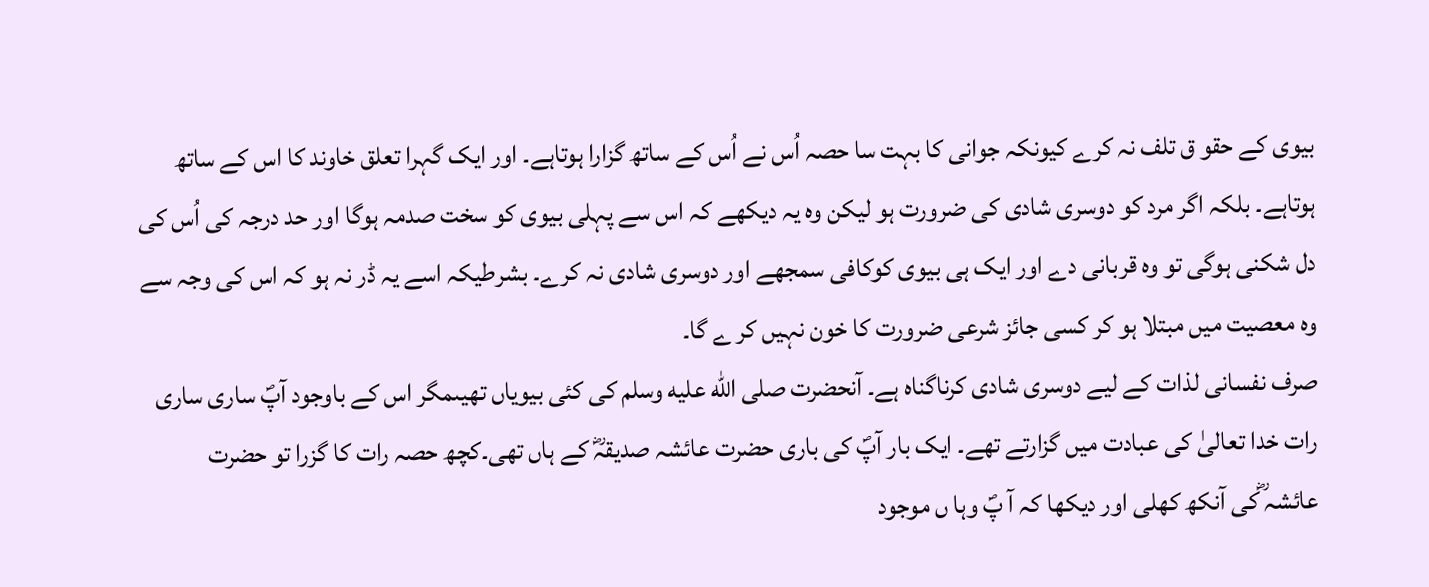بیوی کے حقو ق تلف نہ کرے کیونکہ جوانی کا بہت سا حصہ اُس نے اُس کے ساتھ گزارا ہوتاہے۔ اور ایک گہرا تعلق خاوند کا اس کے ساتھ ہوتاہے۔ بلکہ اگر مرد کو دوسری شادی کی ضرورت ہو لیکن وہ یہ دیکھے کہ اس سے پہلی بیوی کو سخت صدمہ ہوگا اور حد درجہ کی اُس کی دل شکنی ہوگی تو وہ قربانی دے اور ایک ہی بیوی کوکافی سمجھے اور دوسری شادی نہ کرے۔ بشرطیکہ اسے یہ ڈر نہ ہو کہ اس کی وجہ سے وہ معصیت میں مبتلا ہو کر کسی جائز شرعی ضرورت کا خون نہیں کر ے گا۔
صرف نفسانی لذات کے لیے دوسری شادی کرناگناہ ہے۔ آنحضرت صلى الله عليه وسلم کی کئی بیویاں تھیںمگر اس کے باوجود آپؐ ساری ساری رات خدا تعالیٰ کی عبادت میں گزارتے تھے۔ ایک بار آپؐ کی باری حضرت عائشہ صدیقہؓ کے ہاں تھی۔کچھ حصہ رات کا گزرا تو حضرت عائشہ ؓکی آنکھ کھلی اور دیکھا کہ آ پؐ وہا ں موجود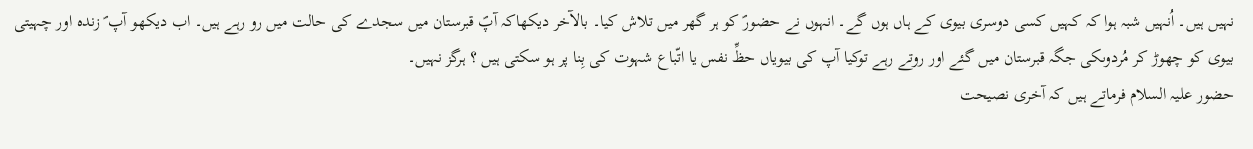نہیں ہیں۔ اُنہیں شبہ ہوا کہ کہیں کسی دوسری بیوی کے ہاں ہوں گے۔ انہوں نے حضورؐ کو ہر گھر میں تلاش کیا۔ بالآخر دیکھاکہ آپؐ قبرستان میں سجدے کی حالت میں رو رہے ہیں۔ اب دیکھو آپ ؐ زندہ اور چہیتی بیوی کو چھوڑ کر مُردوںکی جگہ قبرستان میں گئے اور روتے رہے توکیا آپ کی بیویاں حظِّ نفس یا اتّباع شہوت کی بِنا پر ہو سکتی ہیں ؟ ہرگز نہیں۔
حضور علیہ السلام فرماتے ہیں کہ آخری نصیحت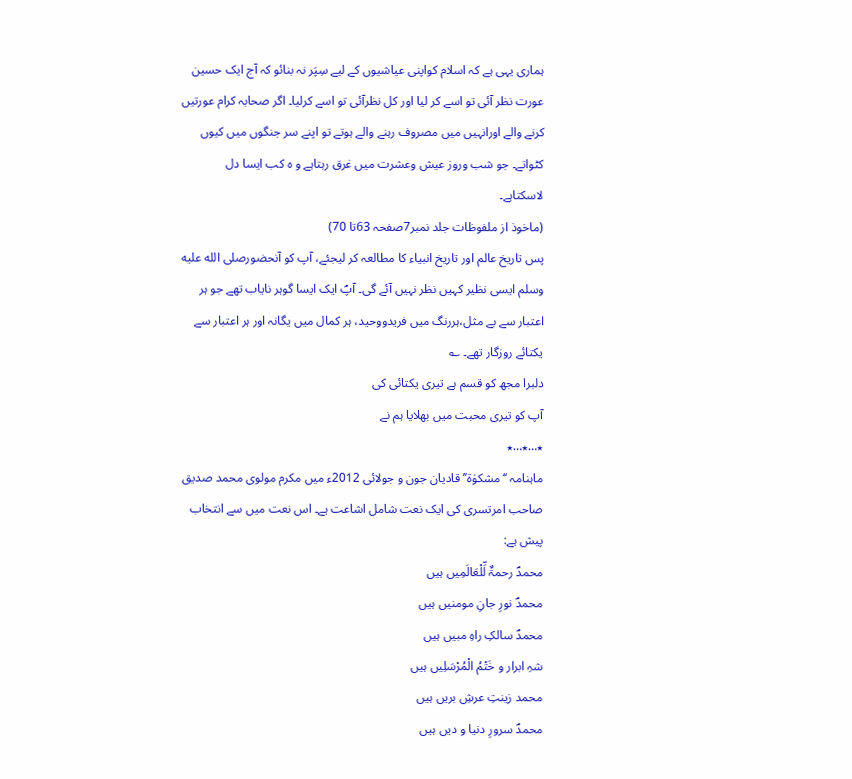ہماری یہی ہے کہ اسلام کواپنی عیاشیوں کے لیے سِپَر نہ بنائو کہ آج ایک حسین عورت نظر آئی تو اسے کر لیا اور کل نظرآئی تو اسے کرلیا۔ اگر صحابہ کرام عورتیں کرنے والے اورانہیں میں مصروف رہنے والے ہوتے تو اپنے سر جنگوں میں کیوں کٹواتے۔ جو شب وروز عیش وعشرت میں غرق رہتاہے و ہ کب ایسا دل لاسکتاہے۔
(ماخوذ از ملفوظات جلد نمبر7صفحہ 63تا 70)
پس تاریخ عالم اور تاریخ انبیاء کا مطالعہ کر لیجئے، آپ کو آنحضورصلى الله عليه وسلم ایسی نظیر کہیں نظر نہیں آئے گی۔ آپؐ ایک ایسا گوہر نایاب تھے جو ہر اعتبار سے بے مثل،ہررنگ میں فریدووحید، ہر کمال میں یگانہ اور ہر اعتبار سے یکتائے روزگار تھے۔ ؎
دلبرا مجھ کو قسم ہے تیری یکتائی کی
آپ کو تیری محبت میں بھلایا ہم نے
٭…٭…٭
ماہنامہ ‘‘مشکوٰۃ’’ قادیان جون و جولائی 2012ء میں مکرم مولوی محمد صدیق صاحب امرتسری کی ایک نعت شامل اشاعت ہے۔ اس نعت میں سے انتخاب پیش ہے:
محمدؐ رحمۃٌ لِّلْعَالَمِیں ہیں
محمدؐ نورِ جانِ مومنیں ہیں
محمدؐ سالکِ راہِ مبیں ہیں
شہِ ابرار و خَتْمُ الْمُرْسَلِیں ہیں
محمد زینتِ عرشِ بریں ہیں
محمدؐ سرورِ دنیا و دیں ہیں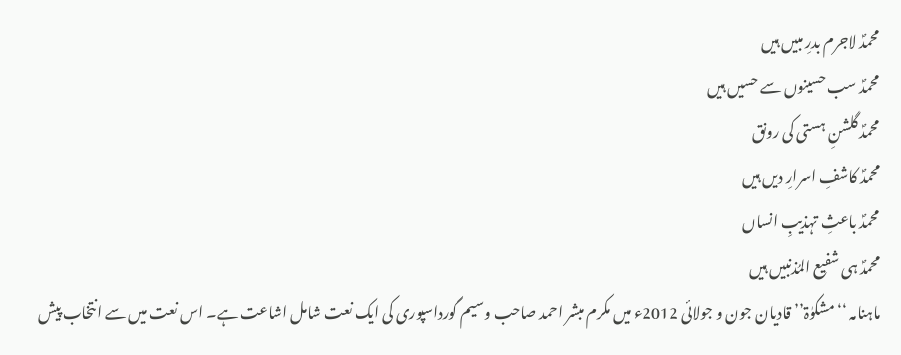محمدؐ لاجرم بدرِ مبیں ہیں
محمدؐ سب حسینوں سے حسیں ہیں
محمدؐ گلشنِ ہستی کی رونق
محمدؐ کاشفِ اسرارِ دیں ہیں
محمدؐ باعثِ تہذیبِ انساں
محمدؐ ہی شفیع المُذنبیں ہیں
ماہنامہ ‘‘مشکوٰۃ’’ قادیان جون و جولائی 2012ء میں مکرم مبشر احمد صاحب وسیم گورداسپوری کی ایک نعت شامل اشاعت ہے۔ اس نعت میں سے انتخاب پیش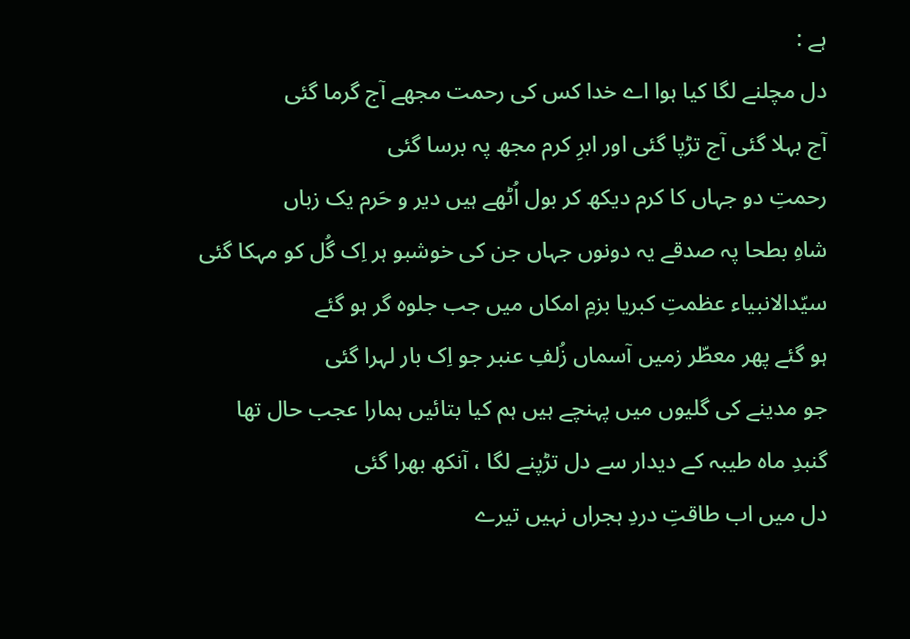ہے :
دل مچلنے لگا کیا ہوا اے خدا کس کی رحمت مجھے آج گرما گئی
آج بہلا گئی آج تڑپا گئی اور ابرِ کرم مجھ پہ برسا گئی
رحمتِ دو جہاں کا کرم دیکھ کر بول اُٹھے ہیں دیر و حَرم یک زباں
شاہِ بطحا پہ صدقے یہ دونوں جہاں جن کی خوشبو ہر اِک گُل کو مہکا گئی
سیّدالانبیاء عظمتِ کبریا بزمِ امکاں میں جب جلوہ گر ہو گئے
ہو گئے پھر معطّر زمیں آسماں زُلفِ عنبر جو اِک بار لہرا گئی
جو مدینے کی گلیوں میں پہنچے ہیں ہم کیا بتائیں ہمارا عجب حال تھا
گنبدِ ماہ طیبہ کے دیدار سے دل تڑپنے لگا ، آنکھ بھرا گئی
دل میں اب طاقتِ دردِ ہجراں نہیں تیرے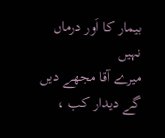بیمار کا اَور درماں نہیں
میرے آقا مجھے دیں گے دیدار کب ،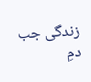زندگی جب دمِ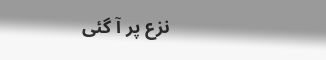نزع پر آ گئی